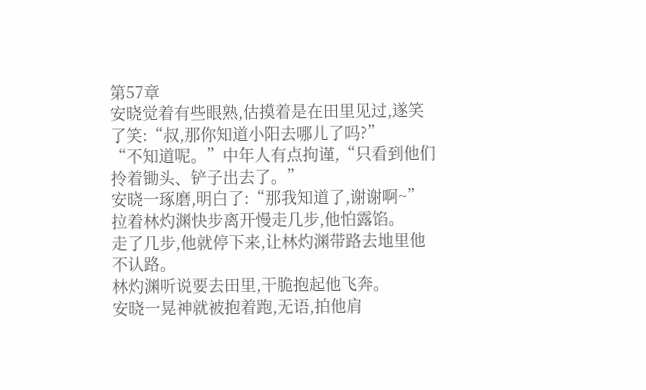第57章
安晓觉着有些眼熟,估摸着是在田里见过,遂笑了笑:“叔,那你知道小阳去哪儿了吗?”
“不知道呢。”中年人有点拘谨,“只看到他们拎着锄头、铲子出去了。”
安晓一琢磨,明白了:“那我知道了,谢谢啊~”
拉着林灼渊快步离开慢走几步,他怕露馅。
走了几步,他就停下来,让林灼渊带路去地里他不认路。
林灼渊听说要去田里,干脆抱起他飞奔。
安晓一晃神就被抱着跑,无语,拍他肩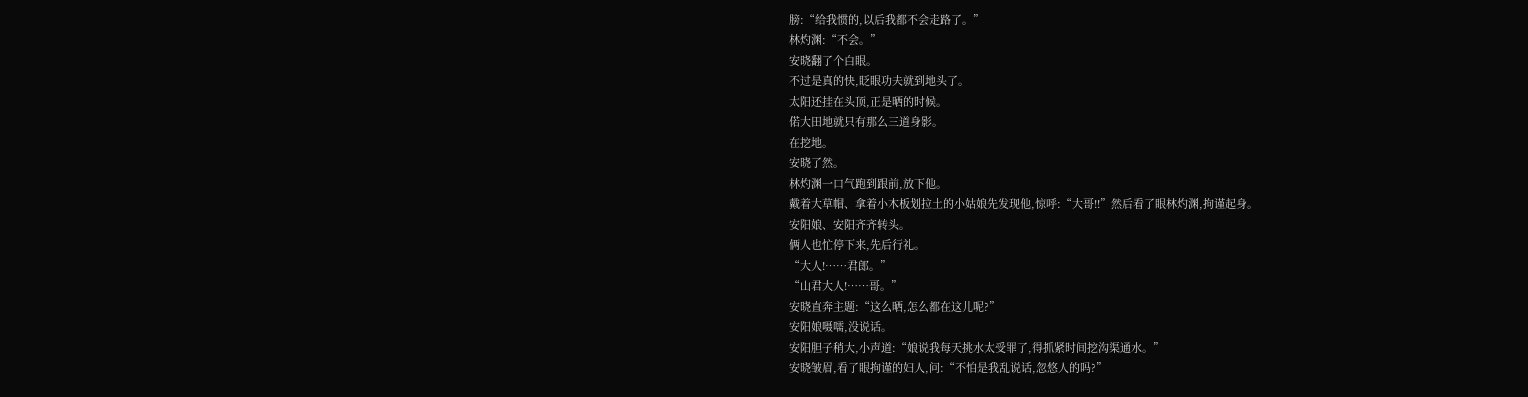膀:“给我惯的,以后我都不会走路了。”
林灼渊:“不会。”
安晓翻了个白眼。
不过是真的快,眨眼功夫就到地头了。
太阳还挂在头顶,正是晒的时候。
偌大田地就只有那么三道身影。
在挖地。
安晓了然。
林灼渊一口气跑到跟前,放下他。
戴着大草帽、拿着小木板划拉土的小姑娘先发现他,惊呼:“大哥!!”然后看了眼林灼渊,拘谨起身。
安阳娘、安阳齐齐转头。
俩人也忙停下来,先后行礼。
“大人!……君郎。”
“山君大人!……哥。”
安晓直奔主题:“这么晒,怎么都在这儿呢?”
安阳娘嗫嚅,没说话。
安阳胆子稍大,小声道:“娘说我每天挑水太受罪了,得抓紧时间挖沟渠通水。”
安晓皱眉,看了眼拘谨的妇人,问:“不怕是我乱说话,忽悠人的吗?”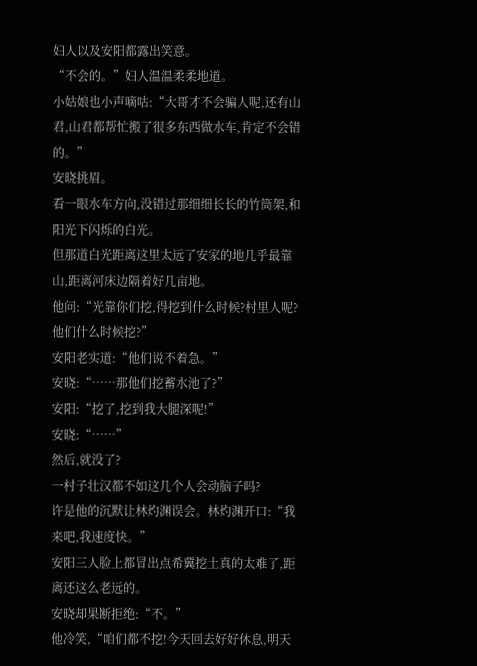妇人以及安阳都露出笑意。
“不会的。”妇人温温柔柔地道。
小姑娘也小声嘀咕:“大哥才不会骗人呢,还有山君,山君都帮忙搬了很多东西做水车,肯定不会错的。”
安晓挑眉。
看一眼水车方向,没错过那细细长长的竹筒架,和阳光下闪烁的白光。
但那道白光距离这里太远了安家的地几乎最靠山,距离河床边隔着好几亩地。
他问:“光靠你们挖,得挖到什么时候?村里人呢?他们什么时候挖?”
安阳老实道:“他们说不着急。”
安晓:“……那他们挖蓄水池了?”
安阳:“挖了,挖到我大腿深呢!”
安晓:“……”
然后,就没了?
一村子壮汉都不如这几个人会动脑子吗?
许是他的沉默让林灼渊误会。林灼渊开口:“我来吧,我速度快。”
安阳三人脸上都冒出点希冀挖土真的太难了,距离还这么老远的。
安晓却果断拒绝:“不。”
他冷笑,“咱们都不挖!今天回去好好休息,明天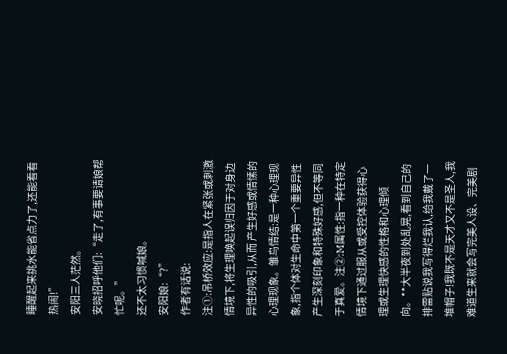睡醒起来挑水能省点力了,还能看看热闹!”
安阳三人茫然。
安晓招呼他们:“走了,有事要请娘帮忙呢。”
还不太习惯喊娘。
安阳娘:“?”
作者有话说:
注①:吊桥效应:是指人在紧张或刺激情境下,将生理唤起误归因于对身边异性的吸引,从而 产生好感或情愫的心理现象。雏鸟情结:是一种心理现象,指个体对生命中第一个重要异性产生深刻印象和特殊好感,但不等同于真爱。注②:M属性:指一种在特定情境下通过服从或受控体验获得心理或生理快感的性格和心理倾向。**大半夜到处乱晃,看到自己的排雷贴说我写得烂我认,给我戴了一堆帽子!我既不是天才又不是圣人,我难道生来就会写完美人设、完美剧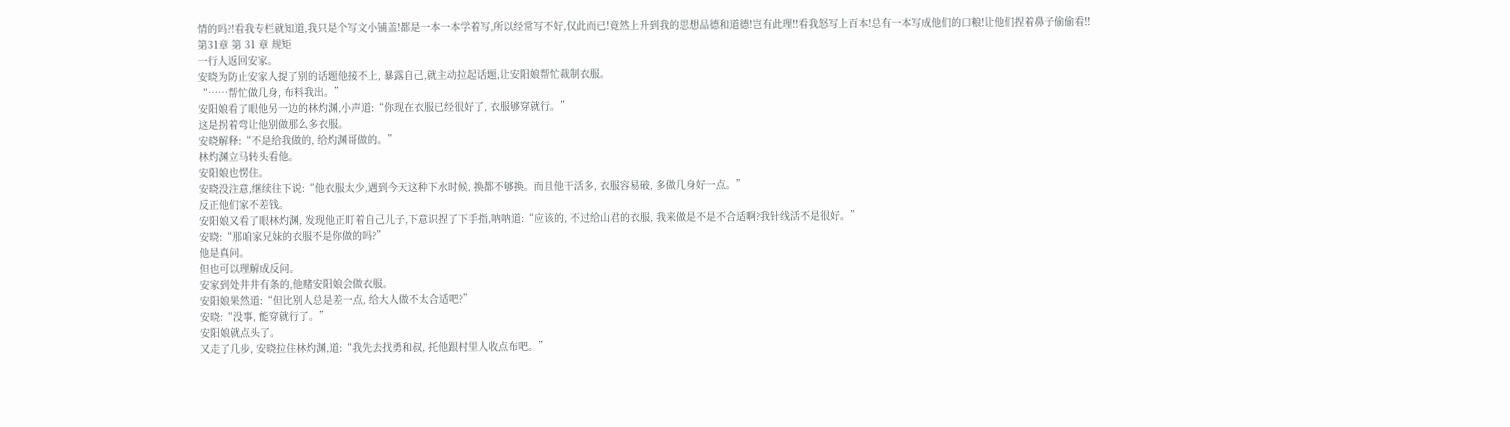情的吗?!看我专栏就知道,我只是个写文小铺盖!都是一本一本学着写,所以经常写不好,仅此而已!竟然上升到我的思想品德和道德!岂有此理!!看我怒写上百本!总有一本写成他们的口粮!让他们捏着鼻子偷偷看!!
第31章 第 31 章 规矩
一行人返回安家。
安晓为防止安家人提了别的话题他接不上, 暴露自己,就主动拉起话题,让安阳娘帮忙裁制衣服。
“……帮忙做几身, 布料我出。”
安阳娘看了眼他另一边的林灼渊,小声道:“你现在衣服已经很好了, 衣服够穿就行。”
这是拐着弯让他别做那么多衣服。
安晓解释:“不是给我做的, 给灼渊哥做的。”
林灼渊立马转头看他。
安阳娘也愣住。
安晓没注意,继续往下说:“他衣服太少,遇到今天这种下水时候, 换都不够换。而且他干活多, 衣服容易破, 多做几身好一点。”
反正他们家不差钱。
安阳娘又看了眼林灼渊, 发现他正盯着自己儿子,下意识捏了下手指,呐呐道:“应该的, 不过给山君的衣服, 我来做是不是不合适啊?我针线活不是很好。”
安晓:“那咱家兄妹的衣服不是你做的吗?”
他是真问。
但也可以理解成反问。
安家到处井井有条的,他赌安阳娘会做衣服。
安阳娘果然道:“但比别人总是差一点, 给大人做不太合适吧?”
安晓:“没事, 能穿就行了。”
安阳娘就点头了。
又走了几步, 安晓拉住林灼渊,道:“我先去找勇和叔, 托他跟村里人收点布吧。”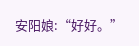安阳娘:“好好。”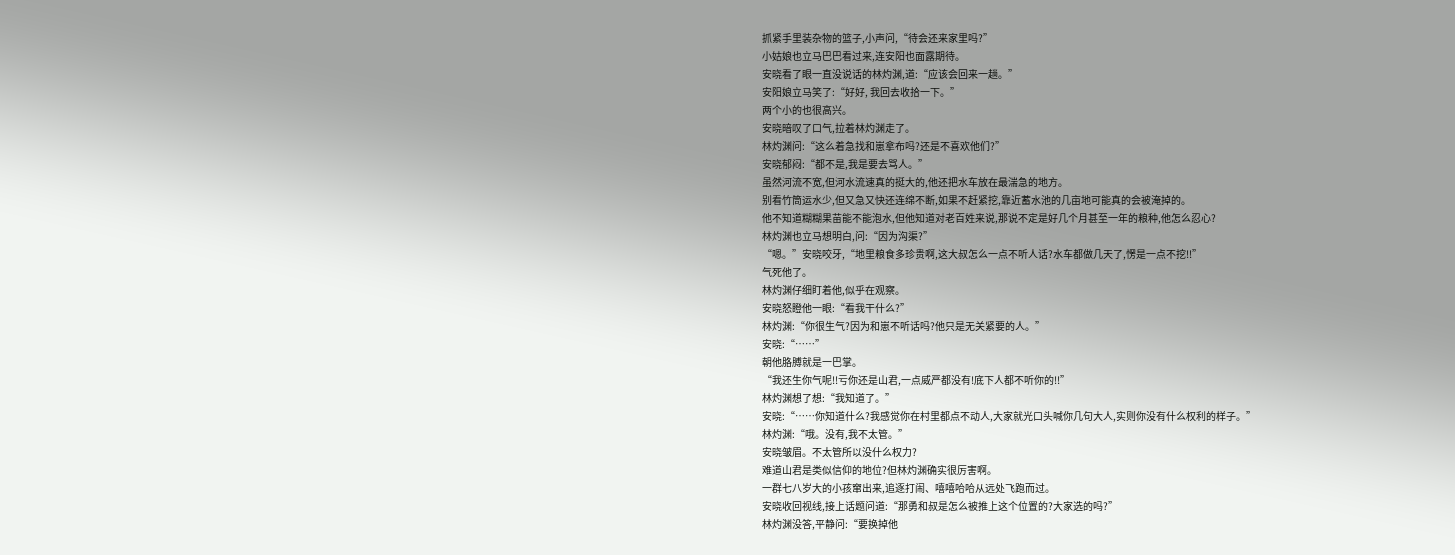抓紧手里装杂物的篮子,小声问,“待会还来家里吗?”
小姑娘也立马巴巴看过来,连安阳也面露期待。
安晓看了眼一直没说话的林灼渊,道:“应该会回来一趟。”
安阳娘立马笑了:“好好, 我回去收拾一下。”
两个小的也很高兴。
安晓暗叹了口气,拉着林灼渊走了。
林灼渊问:“这么着急找和崽拿布吗?还是不喜欢他们?”
安晓郁闷:“都不是,我是要去骂人。”
虽然河流不宽,但河水流速真的挺大的,他还把水车放在最湍急的地方。
别看竹筒运水少,但又急又快还连绵不断,如果不赶紧挖,靠近蓄水池的几亩地可能真的会被淹掉的。
他不知道糊糊果苗能不能泡水,但他知道对老百姓来说,那说不定是好几个月甚至一年的粮种,他怎么忍心?
林灼渊也立马想明白,问:“因为沟渠?”
“嗯。”安晓咬牙,“地里粮食多珍贵啊,这大叔怎么一点不听人话?水车都做几天了,愣是一点不挖!!”
气死他了。
林灼渊仔细盯着他,似乎在观察。
安晓怒瞪他一眼:“看我干什么?”
林灼渊:“你很生气?因为和崽不听话吗?他只是无关紧要的人。”
安晓:“……”
朝他胳膊就是一巴掌。
“我还生你气呢!!亏你还是山君,一点威严都没有!底下人都不听你的!!”
林灼渊想了想:“我知道了。”
安晓:“……你知道什么?我感觉你在村里都点不动人,大家就光口头喊你几句大人,实则你没有什么权利的样子。”
林灼渊:“哦。没有,我不太管。”
安晓皱眉。不太管所以没什么权力?
难道山君是类似信仰的地位?但林灼渊确实很厉害啊。
一群七八岁大的小孩窜出来,追逐打闹、嘻嘻哈哈从远处飞跑而过。
安晓收回视线,接上话题问道:“那勇和叔是怎么被推上这个位置的?大家选的吗?”
林灼渊没答,平静问:“要换掉他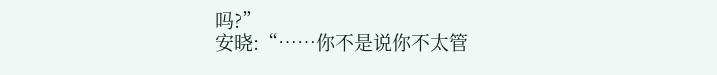吗?”
安晓:“……你不是说你不太管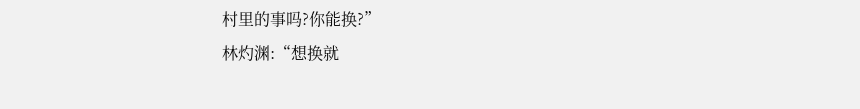村里的事吗?你能换?”
林灼渊:“想换就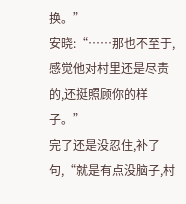换。”
安晓:“……那也不至于,感觉他对村里还是尽责的,还挺照顾你的样子。”
完了还是没忍住,补了句,“就是有点没脑子,村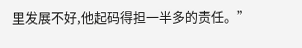里发展不好,他起码得担一半多的责任。”